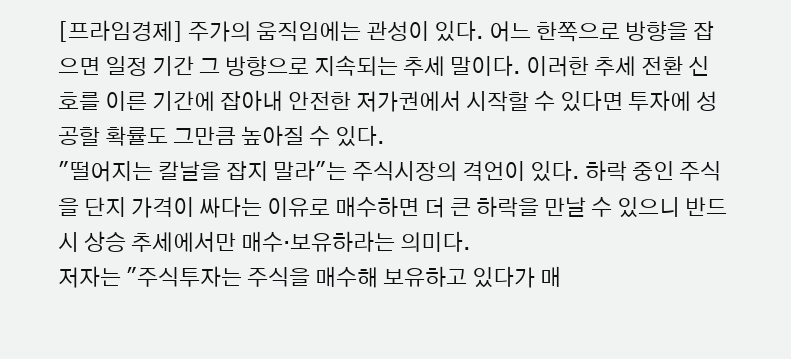[프라임경제] 주가의 움직임에는 관성이 있다. 어느 한쪽으로 방향을 잡으면 일정 기간 그 방향으로 지속되는 추세 말이다. 이러한 추세 전환 신호를 이른 기간에 잡아내 안전한 저가권에서 시작할 수 있다면 투자에 성공할 확률도 그만큼 높아질 수 있다.
"떨어지는 칼날을 잡지 말라"는 주식시장의 격언이 있다. 하락 중인 주식을 단지 가격이 싸다는 이유로 매수하면 더 큰 하락을 만날 수 있으니 반드시 상승 추세에서만 매수·보유하라는 의미다.
저자는 "주식투자는 주식을 매수해 보유하고 있다가 매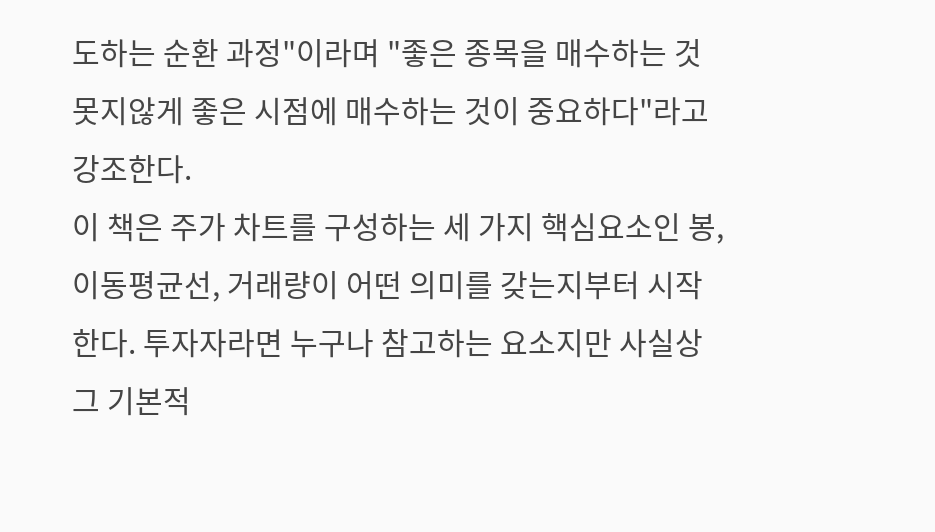도하는 순환 과정"이라며 "좋은 종목을 매수하는 것 못지않게 좋은 시점에 매수하는 것이 중요하다"라고 강조한다.
이 책은 주가 차트를 구성하는 세 가지 핵심요소인 봉, 이동평균선, 거래량이 어떤 의미를 갖는지부터 시작한다. 투자자라면 누구나 참고하는 요소지만 사실상 그 기본적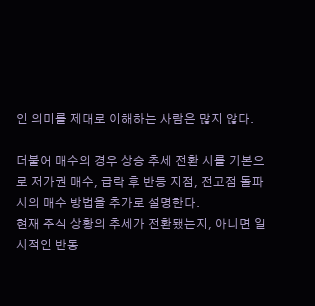인 의미를 제대로 이해하는 사람은 많지 않다.

더불어 매수의 경우 상승 추세 전환 시를 기본으로 저가권 매수, 급락 후 반등 지점, 전고점 돌파 시의 매수 방법을 추가로 설명한다.
현재 주식 상황의 추세가 전환됐는지, 아니면 일시적인 반동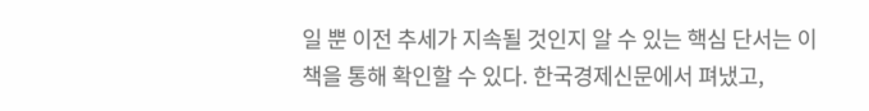일 뿐 이전 추세가 지속될 것인지 알 수 있는 핵심 단서는 이 책을 통해 확인할 수 있다. 한국경제신문에서 펴냈고,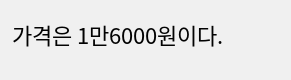가격은 1만6000원이다.